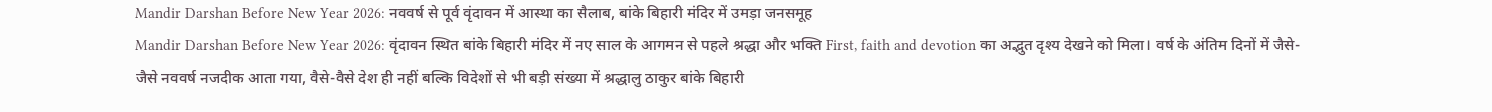Mandir Darshan Before New Year 2026: नववर्ष से पूर्व वृंदावन में आस्था का सैलाब, बांके बिहारी मंदिर में उमड़ा जनसमूह
Mandir Darshan Before New Year 2026: वृंदावन स्थित बांके बिहारी मंदिर में नए साल के आगमन से पहले श्रद्धा और भक्ति First, faith and devotion का अद्भुत दृश्य देखने को मिला। वर्ष के अंतिम दिनों में जैसे-जैसे नववर्ष नजदीक आता गया, वैसे-वैसे देश ही नहीं बल्कि विदेशों से भी बड़ी संख्या में श्रद्धालु ठाकुर बांके बिहारी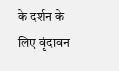के दर्शन के लिए वृंदावन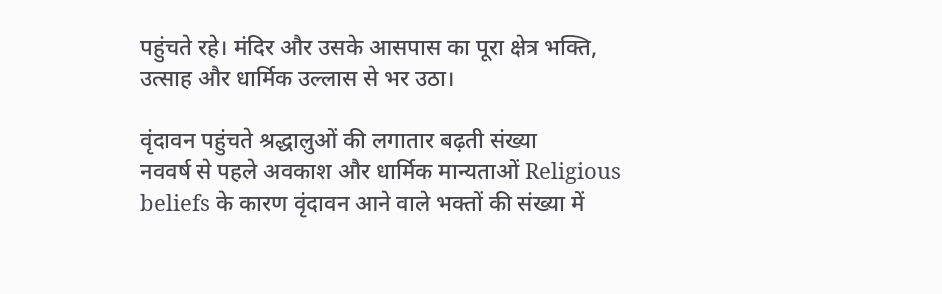पहुंचते रहे। मंदिर और उसके आसपास का पूरा क्षेत्र भक्ति, उत्साह और धार्मिक उल्लास से भर उठा।

वृंदावन पहुंचते श्रद्धालुओं की लगातार बढ़ती संख्या
नववर्ष से पहले अवकाश और धार्मिक मान्यताओं Religious beliefs के कारण वृंदावन आने वाले भक्तों की संख्या में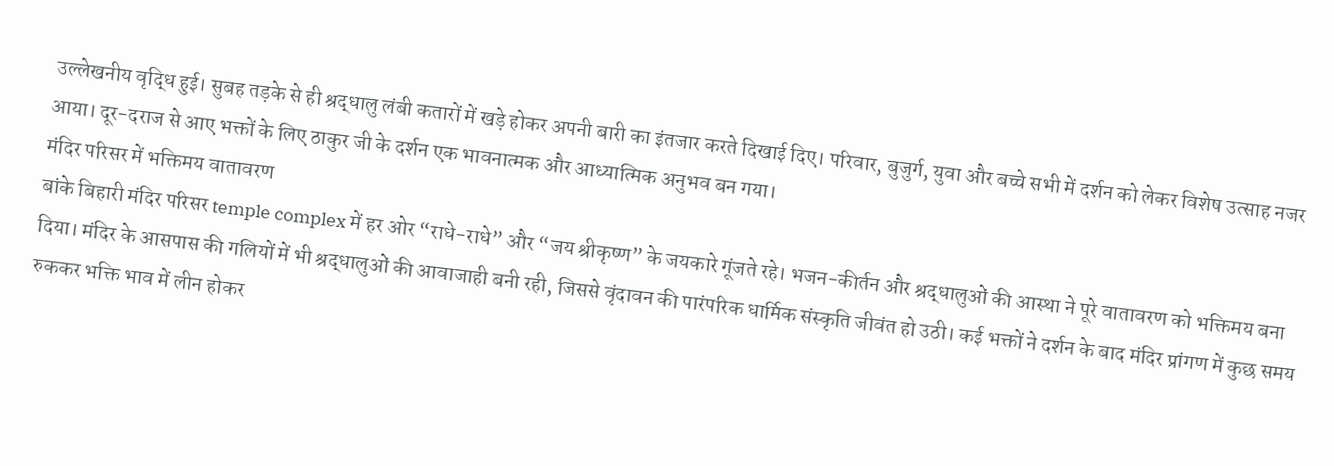उल्लेखनीय वृद्धि हुई। सुबह तड़के से ही श्रद्धालु लंबी कतारों में खड़े होकर अपनी बारी का इंतजार करते दिखाई दिए। परिवार, बुजुर्ग, युवा और बच्चे सभी में दर्शन को लेकर विशेष उत्साह नजर आया। दूर-दराज से आए भक्तों के लिए ठाकुर जी के दर्शन एक भावनात्मक और आध्यात्मिक अनुभव बन गया।
मंदिर परिसर में भक्तिमय वातावरण
बांके बिहारी मंदिर परिसर temple complex में हर ओर “राधे-राधे” और “जय श्रीकृष्ण” के जयकारे गूंजते रहे। भजन-कीर्तन और श्रद्धालुओं की आस्था ने पूरे वातावरण को भक्तिमय बना दिया। मंदिर के आसपास की गलियों में भी श्रद्धालुओं की आवाजाही बनी रही, जिससे वृंदावन की पारंपरिक धार्मिक संस्कृति जीवंत हो उठी। कई भक्तों ने दर्शन के बाद मंदिर प्रांगण में कुछ समय रुककर भक्ति भाव में लीन होकर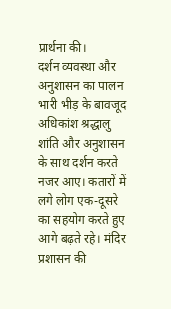प्रार्थना की।
दर्शन व्यवस्था और अनुशासन का पालन
भारी भीड़ के बावजूद अधिकांश श्रद्धालु शांति और अनुशासन के साथ दर्शन करते नजर आए। कतारों में लगे लोग एक-दूसरे का सहयोग करते हुए आगे बढ़ते रहे। मंदिर प्रशासन की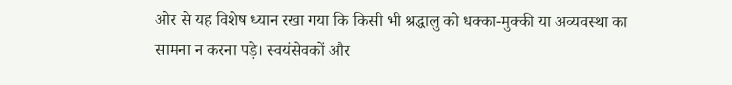ओर से यह विशेष ध्यान रखा गया कि किसी भी श्रद्धालु को धक्का-मुक्की या अव्यवस्था का सामना न करना पड़े। स्वयंसेवकों और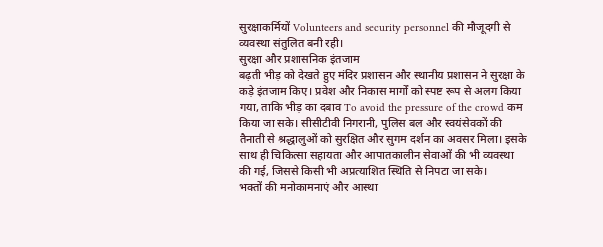सुरक्षाकर्मियों Volunteers and security personnel की मौजूदगी से व्यवस्था संतुलित बनी रही।
सुरक्षा और प्रशासनिक इंतजाम
बढ़ती भीड़ को देखते हुए मंदिर प्रशासन और स्थानीय प्रशासन ने सुरक्षा के कड़े इंतजाम किए। प्रवेश और निकास मार्गों को स्पष्ट रूप से अलग किया गया, ताकि भीड़ का दबाव To avoid the pressure of the crowd कम किया जा सके। सीसीटीवी निगरानी, पुलिस बल और स्वयंसेवकों की तैनाती से श्रद्धालुओं को सुरक्षित और सुगम दर्शन का अवसर मिला। इसके साथ ही चिकित्सा सहायता और आपातकालीन सेवाओं की भी व्यवस्था की गई, जिससे किसी भी अप्रत्याशित स्थिति से निपटा जा सके।
भक्तों की मनोकामनाएं और आस्था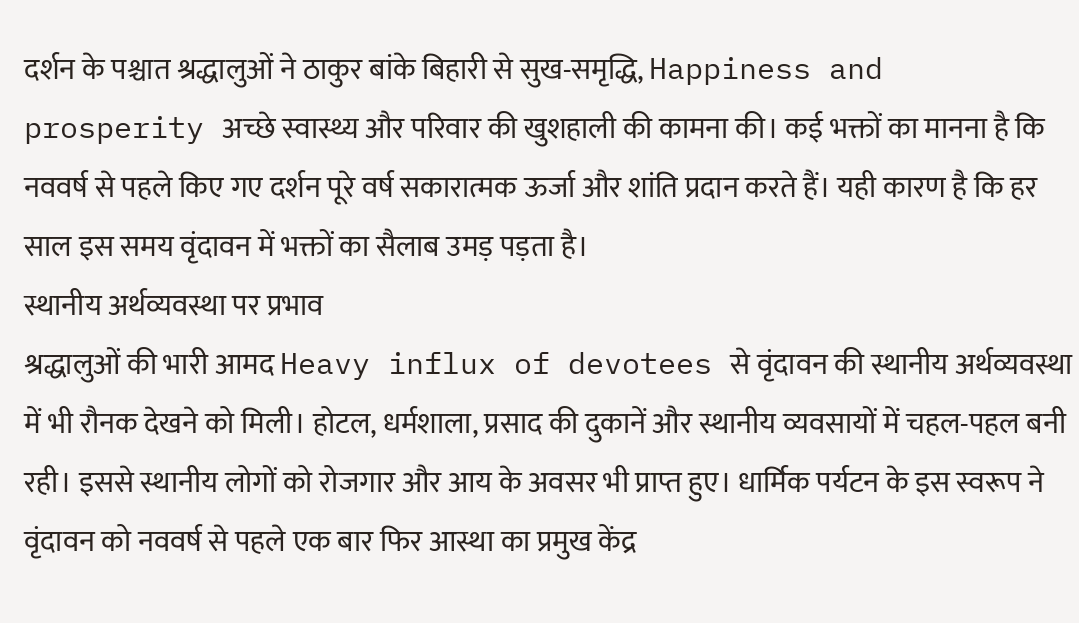दर्शन के पश्चात श्रद्धालुओं ने ठाकुर बांके बिहारी से सुख-समृद्धि, Happiness and prosperity अच्छे स्वास्थ्य और परिवार की खुशहाली की कामना की। कई भक्तों का मानना है कि नववर्ष से पहले किए गए दर्शन पूरे वर्ष सकारात्मक ऊर्जा और शांति प्रदान करते हैं। यही कारण है कि हर साल इस समय वृंदावन में भक्तों का सैलाब उमड़ पड़ता है।
स्थानीय अर्थव्यवस्था पर प्रभाव
श्रद्धालुओं की भारी आमद Heavy influx of devotees से वृंदावन की स्थानीय अर्थव्यवस्था में भी रौनक देखने को मिली। होटल, धर्मशाला, प्रसाद की दुकानें और स्थानीय व्यवसायों में चहल-पहल बनी रही। इससे स्थानीय लोगों को रोजगार और आय के अवसर भी प्राप्त हुए। धार्मिक पर्यटन के इस स्वरूप ने वृंदावन को नववर्ष से पहले एक बार फिर आस्था का प्रमुख केंद्र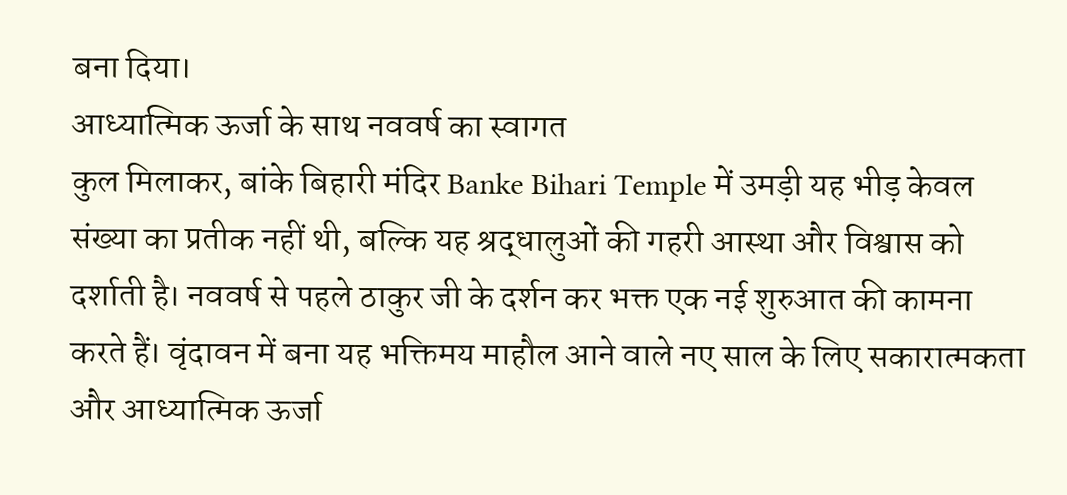बना दिया।
आध्यात्मिक ऊर्जा के साथ नववर्ष का स्वागत
कुल मिलाकर, बांके बिहारी मंदिर Banke Bihari Temple में उमड़ी यह भीड़ केवल संख्या का प्रतीक नहीं थी, बल्कि यह श्रद्धालुओं की गहरी आस्था और विश्वास को दर्शाती है। नववर्ष से पहले ठाकुर जी के दर्शन कर भक्त एक नई शुरुआत की कामना करते हैं। वृंदावन में बना यह भक्तिमय माहौल आने वाले नए साल के लिए सकारात्मकता और आध्यात्मिक ऊर्जा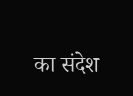का संदेश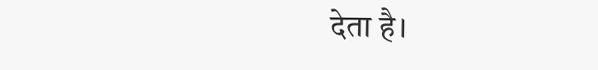देता है।